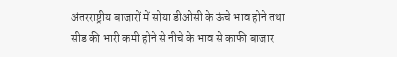अंतरराष्ट्रीय बाजारों में सोया डीओसी के ऊंचे भाव होने तथा सीड की भारी कमी होने से नीचे के भाव से काफी बाजार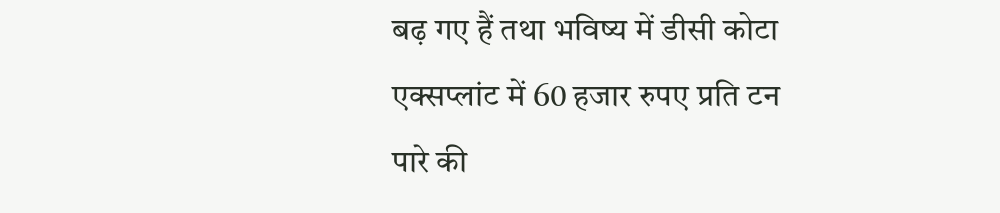बढ़ गए हैं तथा भविष्य में डीसी कोटा एक्सप्लांट में 60 हजार रुपए प्रति टन पारे की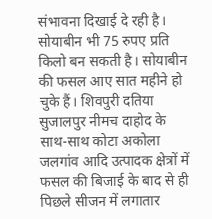संभावना दिखाई दे रही है। सोयाबीन भी 75 रुपए प्रति किलो बन सकती है। सोयाबीन की फसल आए सात महीने हो चुके हैं। शिवपुरी दतिया सुजालपुर नीमच दाहोद के साथ-साथ कोटा अकोला जलगांव आदि उत्पादक क्षेत्रों में फसल की बिजाई के बाद से ही पिछले सीजन में लगातार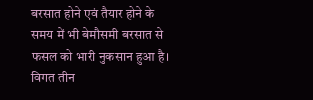बरसात होने एवं तैयार होने के समय में भी बेमौसमी बरसात से फसल को भारी नुकसान हुआ है। विगत तीन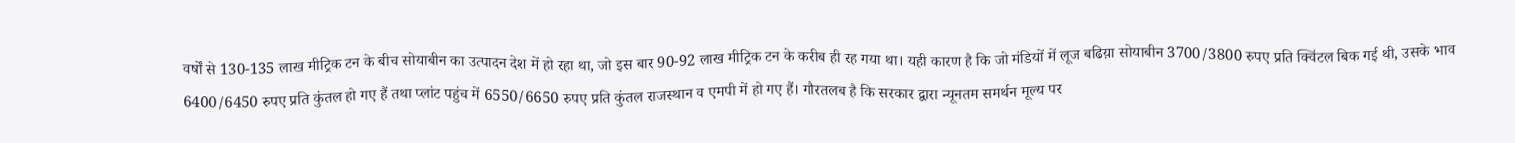वर्षों से 130-135 लाख मीट्रिक टन के बीच सोयाबीन का उत्पादन देश में हो रहा था, जो इस बार 90-92 लाख मीट्रिक टन के करीब ही रह गया था। यही कारण है कि जो मंडियों में लूज बढिय़ा सोयाबीन 3700/3800 रुपए प्रति क्विंटल बिक गई थी, उसके भाव 6400/6450 रुपए प्रति कुंतल हो गए हैं तथा प्लांट पहुंच में 6550/6650 रुपए प्रति कुंतल राजस्थान व एमपी में हो गए हैं। गौरतलब है कि सरकार द्वारा न्यूनतम समर्थन मूल्य पर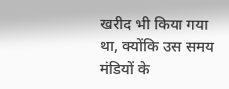खरीद भी किया गया था, क्योंकि उस समय मंडियों के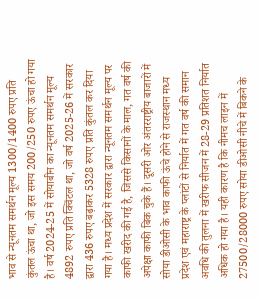भाव से न्यूनतम समर्थन मूल्य 1300/1400 रुपए प्रति कुंतल ऊंचा था, जो इस समय 200/250 रुपए ऊंचा हो गया है। वर्ष 2024-25 में सोयाबीन का न्यूनतम समर्थन मूल्य 4892 रुपए प्रति क्विंटल था, जो वर्ष 2025-26 में सरकार द्वारा 436 रुपए बढ़ाकर 5328 रुपए प्रति कुंतल कर दिया गया है। मध्य प्रदेश में सरकार द्वारा न्यूनतम समर्थन मूल्य पर काफी खरीद की गई है, जिससे किसानों के माल, गत वर्ष की अपेक्षा काफी बिक चुके हैं। दूसरी ओर अंतरराष्ट्रीय बाजारों में सोया डीओसी के भाव काफी ऊंचे होने से राजस्थान मध्य प्रदेश एवं महाराष्ट्र के प्लांटों से निर्यात में गत वर्ष की समान अवधि की तुलना में खरीफ सीजन में 28-29 प्रतिशत निर्यात अधिक हो गया है। यही कारण है कि नीमच लाइन में 27500/28000 रुपए सोया डीओसी नीचे में बिकने के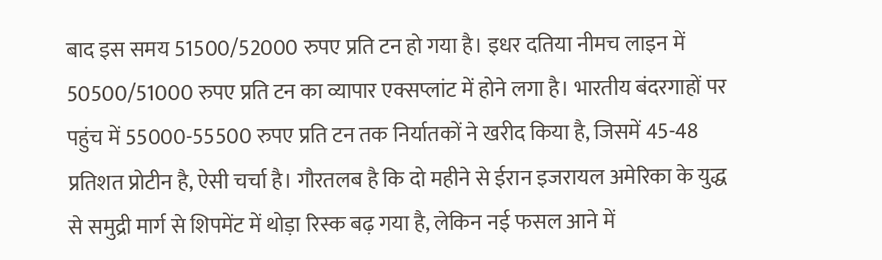बाद इस समय 51500/52000 रुपए प्रति टन हो गया है। इधर दतिया नीमच लाइन में 50500/51000 रुपए प्रति टन का व्यापार एक्सप्लांट में होने लगा है। भारतीय बंदरगाहों पर पहुंच में 55000-55500 रुपए प्रति टन तक निर्यातकों ने खरीद किया है, जिसमें 45-48 प्रतिशत प्रोटीन है, ऐसी चर्चा है। गौरतलब है कि दो महीने से ईरान इजरायल अमेरिका के युद्ध से समुद्री मार्ग से शिपमेंट में थोड़ा रिस्क बढ़ गया है, लेकिन नई फसल आने में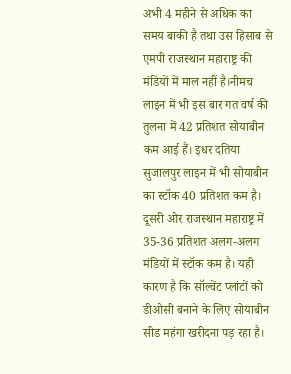अभी 4 महीने से अधिक का समय बाकी है तथा उस हिसाब से एमपी राजस्थान महाराष्ट्र की मंडियों में माल नहीं है।नीमच लाइन में भी इस बार गत वर्ष की तुलना में 42 प्रतिशत सोयाबीन कम आई हैं। इधर दतिया सुजालपुर लाइन में भी सोयाबीन का स्टॉक 40 प्रतिशत कम है। दूसरी ओर राजस्थान महाराष्ट्र में 35-36 प्रतिशत अलग-अलग मंडियों में स्टॉक कम है। यही कारण है कि सॉल्वेंट प्लांटों को डीओसी बनाने के लिए सोयाबीन सीड महंगा खरीदना पड़ रहा है।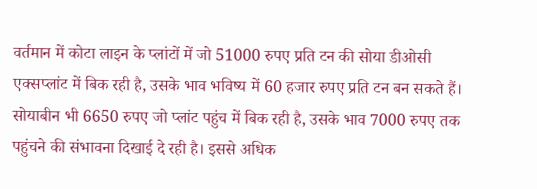वर्तमान में कोटा लाइन के प्लांटों में जो 51000 रुपए प्रति टन की सोया डीओसी एक्सप्लांट में बिक रही है, उसके भाव भविष्य में 60 हजार रुपए प्रति टन बन सकते हैं। सोयाबीन भी 6650 रुपए जो प्लांट पहुंच में बिक रही है, उसके भाव 7000 रुपए तक पहुंचने की संभावना दिखाई दे रही है। इससे अधिक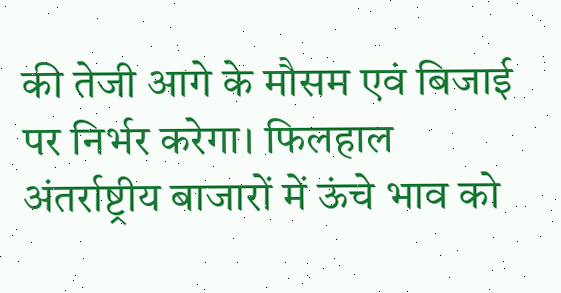की तेजी आगे के मौसम एवं बिजाई पर निर्भर करेगा। फिलहाल अंतर्राष्ट्रीय बाजारों में ऊंचे भाव को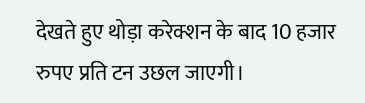देखते हुए थोड़ा करेक्शन के बाद 10 हजार रुपए प्रति टन उछल जाएगी।